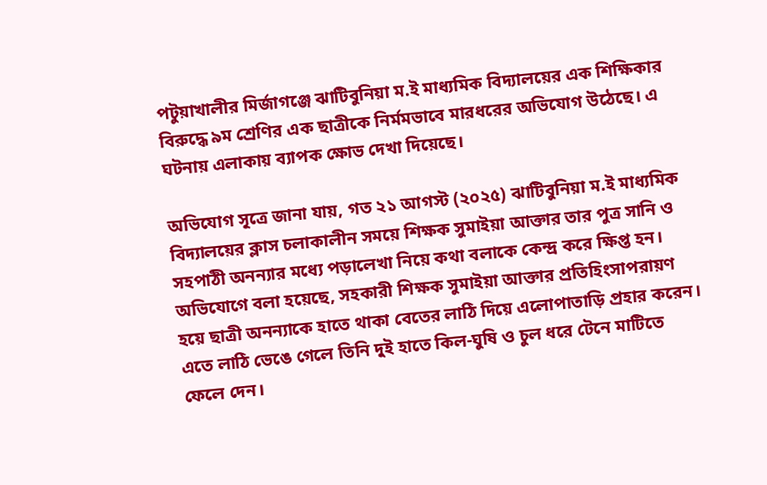পটুয়াখালীর মির্জাগঞ্জে ঝাটিবুনিয়া ম.ই মাধ্যমিক বিদ্যালয়ের এক শিক্ষিকার বিরুদ্ধে ৯ম শ্রেণির এক ছাত্রীকে নির্মমভাবে মারধরের অভিযোগ উঠেছে। এ ঘটনায় এলাকায় ব্যাপক ক্ষোভ দেখা দিয়েছে।

অভিযোগ সূত্রে জানা যায়, গত ২১ আগস্ট (২০২৫) ঝাটিবুনিয়া ম.ই মাধ্যমিক বিদ্যালয়ের ক্লাস চলাকালীন সময়ে শিক্ষক সুমাইয়া আক্তার তার পুত্র সানি ও সহপাঠী অনন্যার মধ্যে পড়ালেখা নিয়ে কথা বলাকে কেন্দ্র করে ক্ষিপ্ত হন। অভিযোগে বলা হয়েছে, সহকারী শিক্ষক সুমাইয়া আক্তার প্রতিহিংসাপরায়ণ হয়ে ছাত্রী অনন্যাকে হাতে থাকা বেতের লাঠি দিয়ে এলোপাতাড়ি প্রহার করেন। এতে লাঠি ভেঙে গেলে তিনি দুই হাতে কিল-ঘুষি ও চুল ধরে টেনে মাটিতে ফেলে দেন।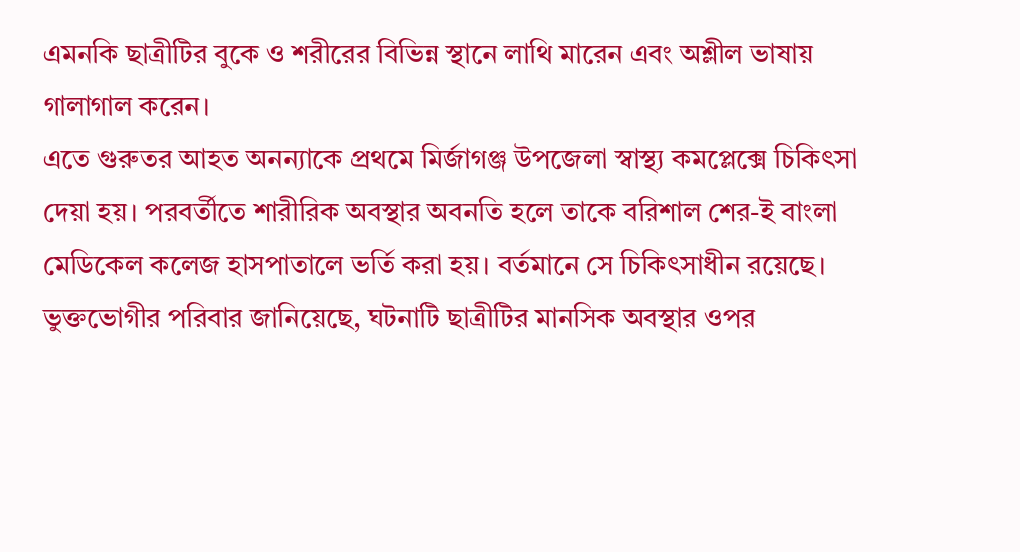এমনকি ছাত্রীটির বুকে ও শরীরের বিভিন্ন স্থানে লাথি মারেন এবং অশ্লীল ভাষায় গালাগাল করেন।
এতে গুরুতর আহত অনন্যাকে প্রথমে মির্জাগঞ্জ উপজেলা স্বাস্থ্য কমপ্লেক্সে চিকিৎসা দেয়া হয়। পরবর্তীতে শারীরিক অবস্থার অবনতি হলে তাকে বরিশাল শের-ই বাংলা মেডিকেল কলেজ হাসপাতালে ভর্তি করা হয়। বর্তমানে সে চিকিৎসাধীন রয়েছে। ভুক্তভোগীর পরিবার জানিয়েছে, ঘটনাটি ছাত্রীটির মানসিক অবস্থার ওপর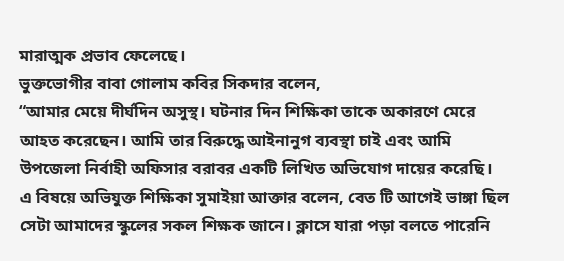মারাত্মক প্রভাব ফেলেছে।
ভুক্তভোগীর বাবা গোলাম কবির সিকদার বলেন,
“আমার মেয়ে দীর্ঘদিন অসুস্থ। ঘটনার দিন শিক্ষিকা তাকে অকারণে মেরে আহত করেছেন। আমি তার বিরুদ্ধে আইনানুগ ব্যবস্থা চাই এবং আমি উপজেলা নির্বাহী অফিসার বরাবর একটি লিখিত অভিযোগ দায়ের করেছি।
এ বিষয়ে অভিযুক্ত শিক্ষিকা সুমাইয়া আক্তার বলেন, বেত টি আগেই ভাঙ্গা ছিল সেটা আমাদের স্কুলের সকল শিক্ষক জানে। ক্লাসে যারা পড়া বলতে পারেনি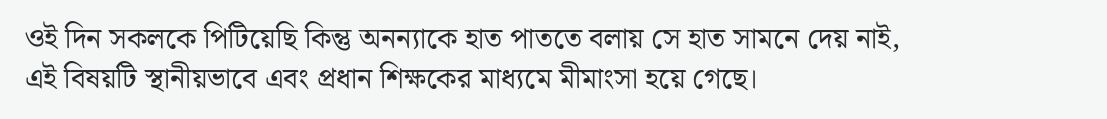ওই দিন সকলকে পিটিয়েছি কিন্তু অনন্যাকে হাত পাততে বলায় সে হাত সামনে দেয় নাই,
এই বিষয়টি স্থানীয়ভাবে এবং প্রধান শিক্ষকের মাধ্যমে মীমাংসা হয়ে গেছে।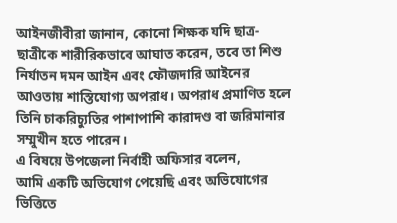আইনজীবীরা জানান, কোনো শিক্ষক যদি ছাত্র-ছাত্রীকে শারীরিকভাবে আঘাত করেন, তবে তা শিশু নির্যাতন দমন আইন এবং ফৌজদারি আইনের আওতায় শাস্তিযোগ্য অপরাধ। অপরাধ প্রমাণিত হলে তিনি চাকরিচ্যুতির পাশাপাশি কারাদণ্ড বা জরিমানার সম্মুখীন হতে পারেন।
এ বিষয়ে উপজেলা নির্বাহী অফিসার বলেন,
আমি একটি অভিযোগ পেয়েছি এবং অভিযোগের ভিত্তিতে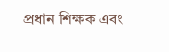প্রধান শিক্ষক এবং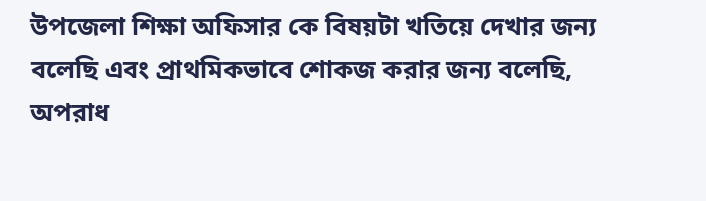উপজেলা শিক্ষা অফিসার কে বিষয়টা খতিয়ে দেখার জন্য বলেছি এবং প্রাথমিকভাবে শোকজ করার জন্য বলেছি, অপরাধ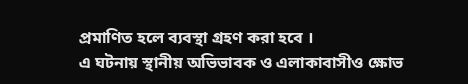প্রমাণিত হলে ব্যবস্থা গ্রহণ করা হবে ।
এ ঘটনায় স্থানীয় অভিভাবক ও এলাকাবাসীও ক্ষোভ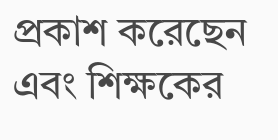প্রকাশ করেছেন এবং শিক্ষকের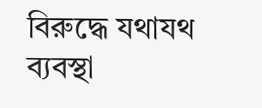বিরুদ্ধে যথাযথ ব্যবস্থা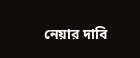নেয়ার দাবি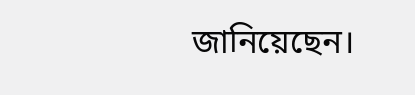জানিয়েছেন।